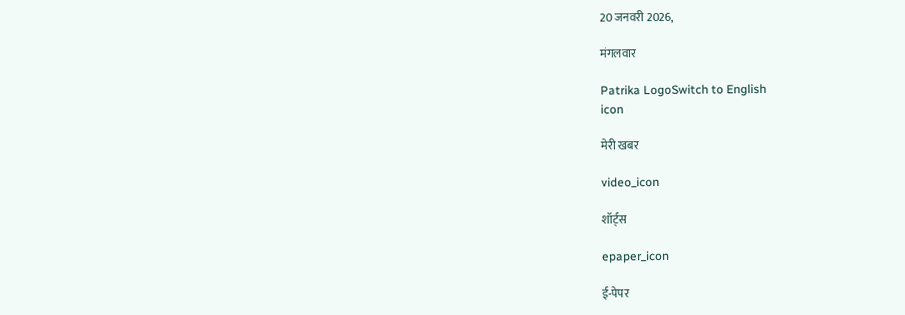20 जनवरी 2026,

मंगलवार

Patrika LogoSwitch to English
icon

मेरी खबर

video_icon

शॉर्ट्स

epaper_icon

ई-पेपर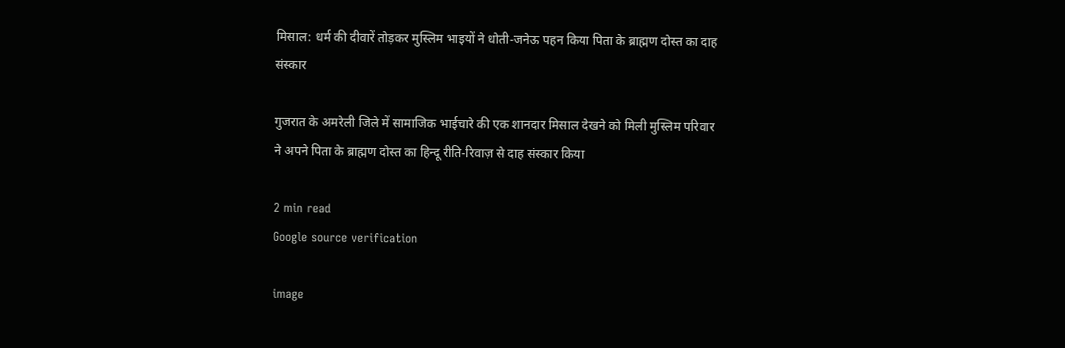मिसाल: धर्म की दीवारें तोड़कर मुस्लिम भाइयों ने धोती-जनेऊ पहन किया पिता के ब्राह्मण दोस्त का दाह संस्कार

गुजरात के अमरेली जिले में सामाजिक भाईचारे की एक शानदार मिसाल देखने को मिली मुस्लिम परिवार ने अपने पिता के ब्राह्मण दोस्त का हिन्दू रीति-रिवाज़ से दाह संस्कार किया

2 min read
Google source verification

image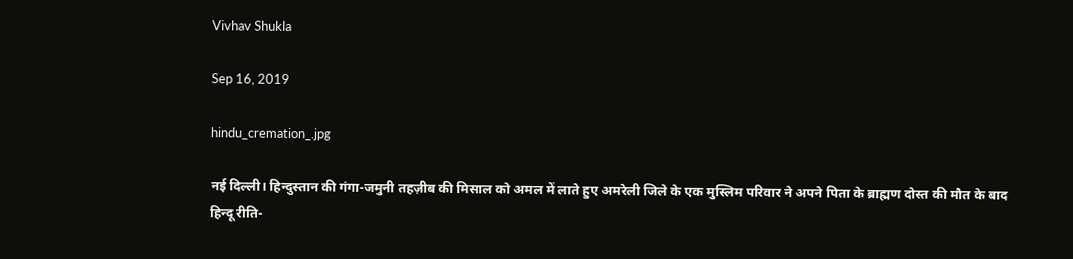Vivhav Shukla

Sep 16, 2019

hindu_cremation_.jpg

नई दिल्ली। हिन्दुस्तान की गंगा-जमुनी तहज़ीब की मिसाल को अमल में लाते हुए अमरेली जिले के एक मुस्लिम परिवार ने अपने पिता के ब्राह्मण दोस्त की मौत के बाद हिन्दू रीति-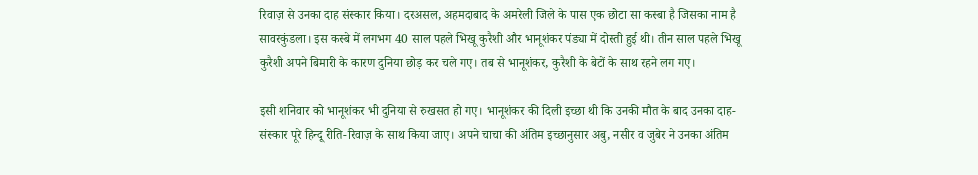रिवाज़ से उनका दाह संस्कार किया। दरअसल, अहमदाबाद के अमरेली जिले के पास एक छोटा सा कस्बा है जिसका नाम है सावरकुंडला। इस कस्बे में लगभग 40 साल पहले भिखू कुरैशी और भानूशंकर पंड्या में दोस्ती हुई थी। तीन साल पहले भिखू कुरैशी अपने बिमारी के कारण दुनिया छोड़ कर चले गए। तब से भानूशंकर, कुरैशी के बेटों के साथ रहने लग गए।

इसी शनिवार को भानूशंकर भी दुनिया से रुखसत हो गए। भानूशंकर की दिली इच्छा थी कि उनकी मौत के बाद उनका दाह-संस्कार पूरे हिन्दू रीति-रिवाज़ के साथ किया जाए। अपने चाचा की अंतिम इच्छानुसार अबु, नसीर व जुबेर ने उनका अंतिम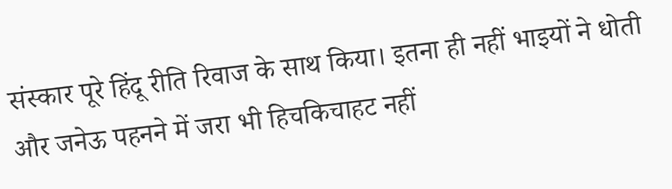संस्कार पूरे हिंदू रीति रिवाज के साथ किया। इतना ही नहीं भाइयों ने धोती और जनेऊ पहनने में जरा भी हिचकिचाहट नहीं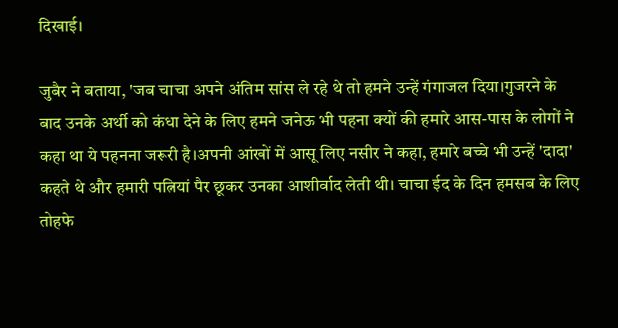दिखाई।

जुबैर ने बताया, 'जब चाचा अपने अंतिम सांस ले रहे थे तो हमने उन्हें गंगाजल दिया।गुजरने के बाद उनके अर्थी को कंधा देने के लिए हमने जनेऊ भी पहना क्यों की हमारे आस-पास के लोगों ने कहा था ये पहनना जरूरी है।अपनी आंखों में आसू लिए नसीर ने कहा, हमारे बच्चे भी उन्हें 'दादा' कहते थे और हमारी पत्नियां पैर छूकर उनका आशीर्वाद लेती थी। चाचा ईद के दिन हमसब के लिए तोहफे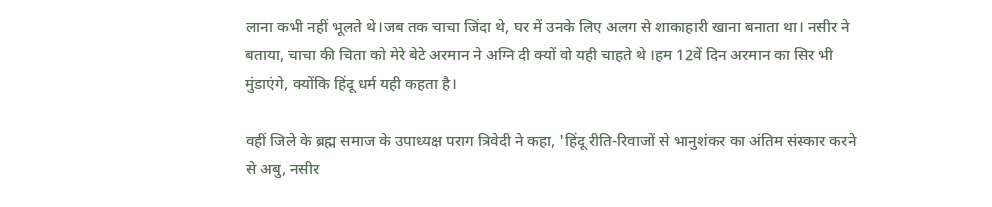लाना कभी नहीं भूलते थे।जब तक चाचा जिंदा थे, घर में उनके लिए अलग से शाकाहारी खाना बनाता था। नसीर ने बताया, चाचा की चिता को मेरे बेटे अरमान ने अग्नि दी क्यों वो यही चाहते थे ।हम 12वें दिन अरमान का सिर भी मुंडाएंगे, क्योंकि हिंदू धर्म यही कहता है।

वहीं जिले के ब्रह्म समाज के उपाध्यक्ष पराग त्रिवेदी ने कहा, 'हिंदू रीति-रिवाजों से भानुशंकर का अंतिम संस्कार करने से अबु, नसीर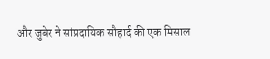और जुबेर ने सांप्रदायिक सौहार्द की एक मिसाल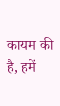कायम की है, हमें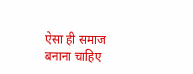ऐसा ही समाज बनाना चाहिए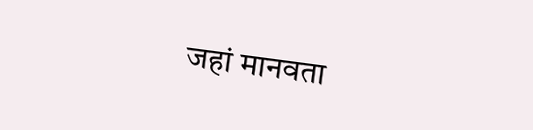जहां मानवता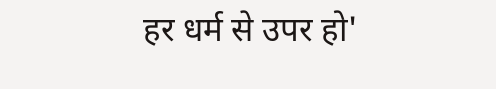हर धर्म से उपर हो'